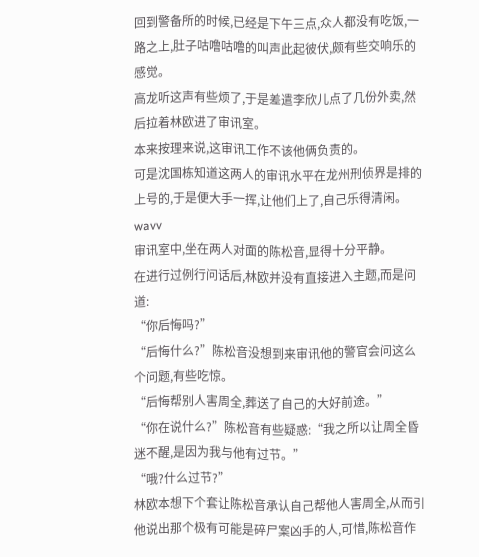回到警备所的时候,已经是下午三点,众人都没有吃饭,一路之上,肚子咕噜咕噜的叫声此起彼伏,颇有些交响乐的感觉。
高龙听这声有些烦了,于是差遣李欣儿点了几份外卖,然后拉着林欧进了审讯室。
本来按理来说,这审讯工作不该他俩负责的。
可是沈国栋知道这两人的审讯水平在龙州刑侦界是排的上号的,于是便大手一挥,让他们上了,自己乐得清闲。wavv
审讯室中,坐在两人对面的陈松音,显得十分平静。
在进行过例行问话后,林欧并没有直接进入主题,而是问道:
“你后悔吗?”
“后悔什么?”陈松音没想到来审讯他的警官会问这么个问题,有些吃惊。
“后悔帮别人害周全,葬送了自己的大好前途。”
“你在说什么?”陈松音有些疑惑:“我之所以让周全昏迷不醒,是因为我与他有过节。”
“哦?什么过节?”
林欧本想下个套让陈松音承认自己帮他人害周全,从而引他说出那个极有可能是碎尸案凶手的人,可惜,陈松音作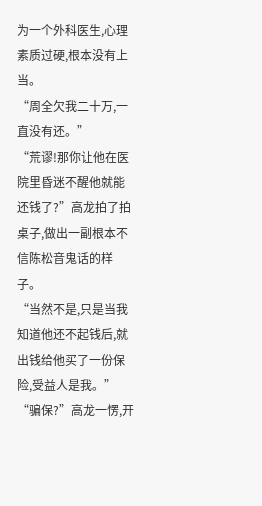为一个外科医生,心理素质过硬,根本没有上当。
“周全欠我二十万,一直没有还。”
“荒谬!那你让他在医院里昏迷不醒他就能还钱了?”高龙拍了拍桌子,做出一副根本不信陈松音鬼话的样子。
“当然不是,只是当我知道他还不起钱后,就出钱给他买了一份保险,受益人是我。”
“骗保?”高龙一愣,开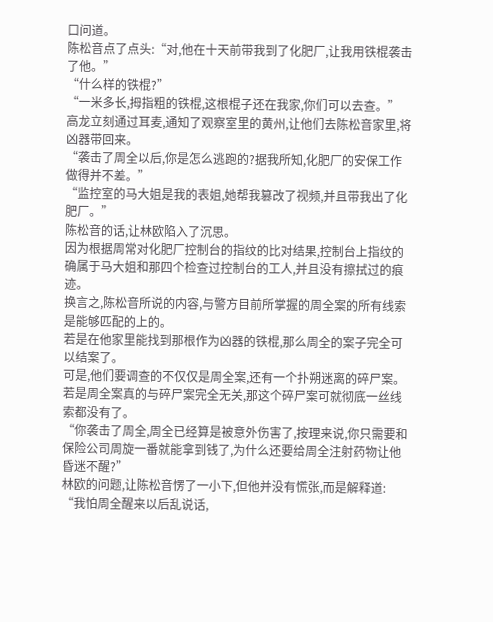口问道。
陈松音点了点头:“对,他在十天前带我到了化肥厂,让我用铁棍袭击了他。”
“什么样的铁棍?”
“一米多长,拇指粗的铁棍,这根棍子还在我家,你们可以去查。”
高龙立刻通过耳麦,通知了观察室里的黄州,让他们去陈松音家里,将凶器带回来。
“袭击了周全以后,你是怎么逃跑的?据我所知,化肥厂的安保工作做得并不差。”
“监控室的马大姐是我的表姐,她帮我篡改了视频,并且带我出了化肥厂。”
陈松音的话,让林欧陷入了沉思。
因为根据周常对化肥厂控制台的指纹的比对结果,控制台上指纹的确属于马大姐和那四个检查过控制台的工人,并且没有擦拭过的痕迹。
换言之,陈松音所说的内容,与警方目前所掌握的周全案的所有线索是能够匹配的上的。
若是在他家里能找到那根作为凶器的铁棍,那么周全的案子完全可以结案了。
可是,他们要调查的不仅仅是周全案,还有一个扑朔迷离的碎尸案。
若是周全案真的与碎尸案完全无关,那这个碎尸案可就彻底一丝线索都没有了。
“你袭击了周全,周全已经算是被意外伤害了,按理来说,你只需要和保险公司周旋一番就能拿到钱了,为什么还要给周全注射药物让他昏迷不醒?”
林欧的问题,让陈松音愣了一小下,但他并没有慌张,而是解释道:
“我怕周全醒来以后乱说话,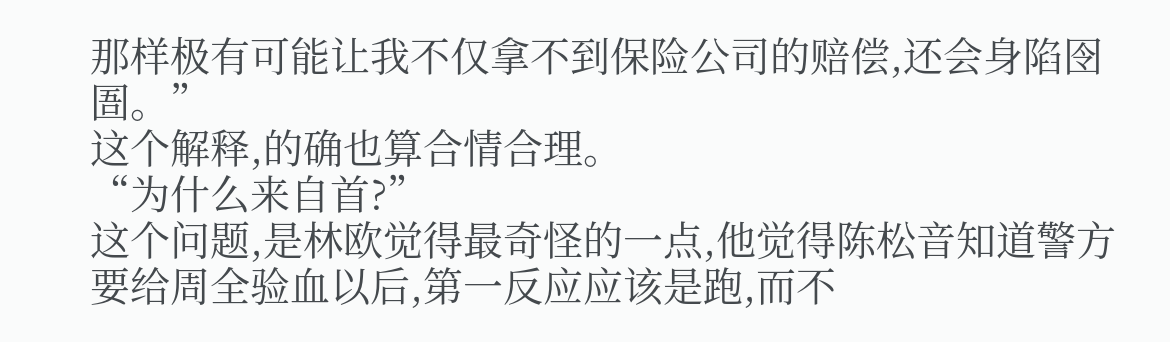那样极有可能让我不仅拿不到保险公司的赔偿,还会身陷囹圄。”
这个解释,的确也算合情合理。
“为什么来自首?”
这个问题,是林欧觉得最奇怪的一点,他觉得陈松音知道警方要给周全验血以后,第一反应应该是跑,而不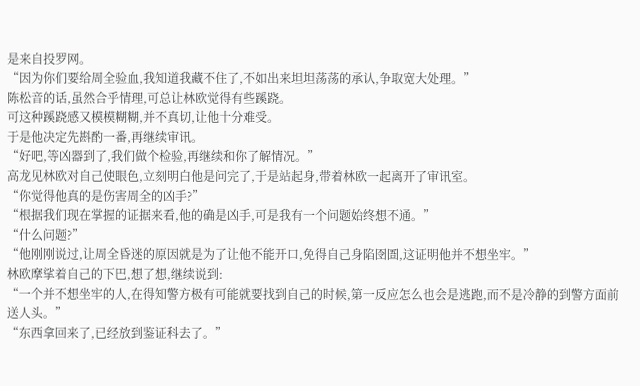是来自投罗网。
“因为你们要给周全验血,我知道我藏不住了,不如出来坦坦荡荡的承认,争取宽大处理。”
陈松音的话,虽然合乎情理,可总让林欧觉得有些蹊跷。
可这种蹊跷感又模模糊糊,并不真切,让他十分难受。
于是他决定先斟酌一番,再继续审讯。
“好吧,等凶器到了,我们做个检验,再继续和你了解情况。”
高龙见林欧对自己使眼色,立刻明白他是问完了,于是站起身,带着林欧一起离开了审讯室。
“你觉得他真的是伤害周全的凶手?”
“根据我们现在掌握的证据来看,他的确是凶手,可是我有一个问题始终想不通。”
“什么问题?”
“他刚刚说过,让周全昏迷的原因就是为了让他不能开口,免得自己身陷囹圄,这证明他并不想坐牢。”
林欧摩挲着自己的下巴,想了想,继续说到:
“一个并不想坐牢的人,在得知警方极有可能就要找到自己的时候,第一反应怎么也会是逃跑,而不是冷静的到警方面前送人头。”
“东西拿回来了,已经放到鉴证科去了。”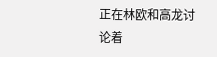正在林欧和高龙讨论着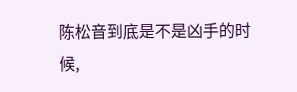陈松音到底是不是凶手的时候,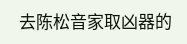去陈松音家取凶器的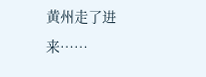黄州走了进来……